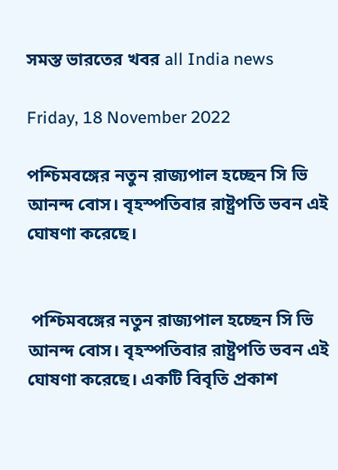সমস্ত ভারতের খবর all India news

Friday, 18 November 2022

পশ্চিমবঙ্গের নতুন রাজ্যপাল হচ্ছেন সি ভি আনন্দ বোস। বৃহস্পতিবার রাষ্ট্রপতি ভবন এই ঘোষণা করেছে।


 পশ্চিমবঙ্গের নতুন রাজ্যপাল হচ্ছেন সি ভি আনন্দ বোস। বৃহস্পতিবার রাষ্ট্রপতি ভবন এই ঘোষণা করেছে। একটি বিবৃতি প্রকাশ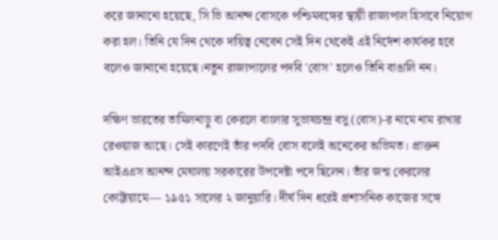করে জানানো হয়েছে, সি ভি আনন্দ বোসকে পশ্চিমবঙ্গের স্থায়ী রাজ্যপাল হিসাবে নিয়োগ করা হল। তিনি যে দিন থেকে দায়িত্ব নেবেন সেই দিন থেকেই এই নির্দেশ কার্যকর হবে বলেও জানানো হয়েছে।নতুন রাজ্যপালের পদবি 'বোস' হলেও তিনি বাঙালি নন।

দক্ষিণ ভারতের তামিলনাড়ু বা কেরলে বাংলার সুভাষচন্দ্র বসু (বোস)-র নামে নাম রাখার রেওয়াজ আছে। সেই কারণেই তাঁর পদবি বোস বলেই অনেকের অভিমত। প্রাক্তন আইএএস আনন্দ মেঘালয় সরকারের উপদেষ্টা পদে ছিলেন। তাঁর জন্ম কেরলের কোট্টায়ামে— ১৯৫১ সালের ২ জানুয়ারি। দীর্ঘ দিন ধরেই প্রশাসনিক কাজের সঙ্গে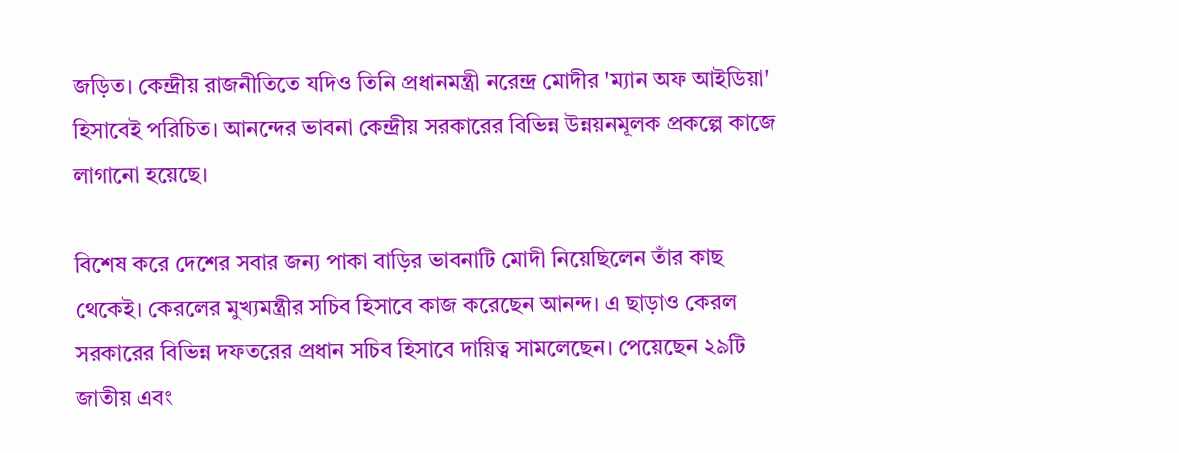জড়িত। কেন্দ্রীয় রাজনীতিতে যদিও তিনি প্রধানমন্ত্রী নরেন্দ্র মোদীর 'ম্যান অফ আইডিয়া' হিসাবেই পরিচিত। আনন্দের ভাবনা কেন্দ্রীয় সরকারের বিভিন্ন উন্নয়নমূলক প্রকল্পে কাজে লাগানো হয়েছে।

বিশেষ করে দেশের সবার জন্য পাকা বাড়ির ভাবনাটি মোদী নিয়েছিলেন তাঁর কাছ থেকেই। কেরলের মুখ্যমন্ত্রীর সচিব হিসাবে কাজ করেছেন আনন্দ। এ ছাড়াও কেরল সরকারের বিভিন্ন দফতরের প্রধান সচিব হিসাবে দায়িত্ব সামলেছেন। পেয়েছেন ২৯টি জাতীয় এবং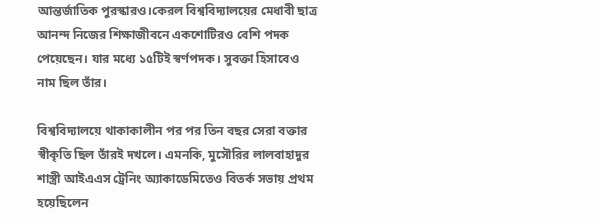আন্তর্জাতিক পুরস্কারও।কেরল বিশ্ববিদ্যালয়ের মেধাবী ছাত্র আনন্দ নিজের শিক্ষাজীবনে একশোটিরও বেশি পদক পেয়েছেন। যার মধ্যে ১৫টিই স্বর্ণপদক। সুবক্তা হিসাবেও নাম ছিল তাঁর।

বিশ্ববিদ্যালয়ে থাকাকালীন পর পর তিন বছর সেরা বক্তার স্বীকৃতি ছিল তাঁরই দখলে। এমনকি, মুসৌরির লালবাহাদুর শাস্ত্রী আইএএস ট্রেনিং অ্যাকাডেমিতেও বিতর্ক সভায় প্রথম হয়েছিলেন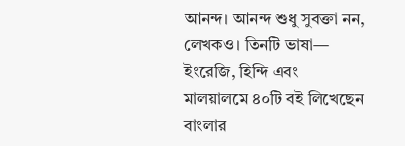আনন্দ। আনন্দ শুধু সুবক্তা নন, লেখকও। তিনটি ভাষা— ইংরেজি, হিন্দি এবং মালয়ালমে ৪০টি বই লিখেছেন বাংলার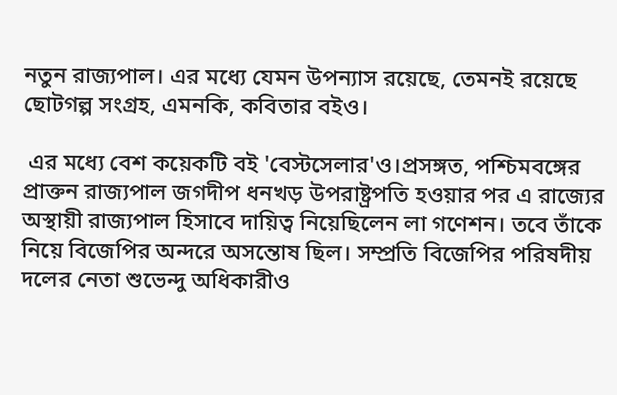নতুন রাজ্যপাল। এর মধ্যে যেমন উপন্যাস রয়েছে, তেমনই রয়েছে ছোটগল্প সংগ্রহ, এমনকি, কবিতার বইও।

 এর মধ্যে বেশ কয়েকটি বই 'বেস্টসেলার'ও।প্রসঙ্গত, পশ্চিমবঙ্গের প্রাক্তন রাজ্যপাল জগদীপ ধনখড় উপরাষ্ট্রপতি হওয়ার পর এ রাজ্যের অস্থায়ী রাজ্যপাল হিসাবে দায়িত্ব নিয়েছিলেন লা গণেশন। তবে তাঁকে নিয়ে বিজেপির অন্দরে অসন্তোষ ছিল। সম্প্রতি বিজেপির পরিষদীয় দলের নেতা শুভেন্দু অধিকারীও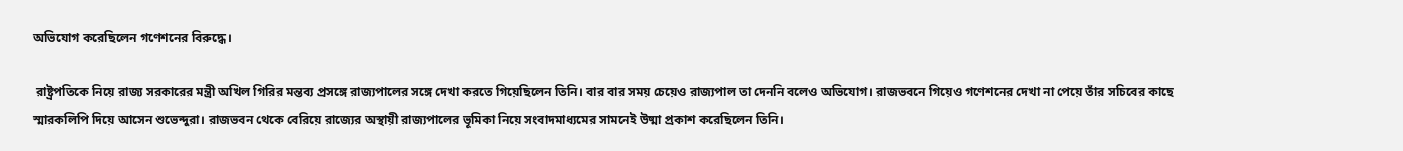অভিযোগ করেছিলেন গণেশনের বিরুদ্ধে।

 রাষ্ট্রপতিকে নিয়ে রাজ্য সরকারের মন্ত্রী অখিল গিরির মন্তব্য প্রসঙ্গে রাজ্যপালের সঙ্গে দেখা করতে গিয়েছিলেন তিনি। বার বার সময় চেয়েও রাজ্যপাল তা দেননি বলেও অভিযোগ। রাজভবনে গিয়েও গণেশনের দেখা না পেয়ে তাঁর সচিবের কাছে স্মারকলিপি দিয়ে আসেন শুভেন্দুরা। রাজভবন থেকে বেরিয়ে রাজ্যের অস্থায়ী রাজ্যপালের ভূমিকা নিয়ে সংবাদমাধ্যমের সামনেই উষ্মা প্রকাশ করেছিলেন তিনি।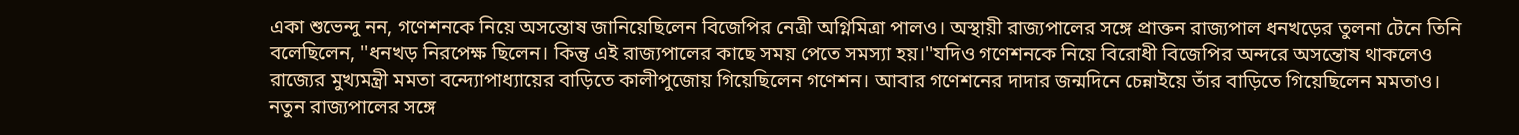একা শুভেন্দু নন, গণেশনকে নিয়ে অসন্তোষ জানিয়েছিলেন বিজেপির নেত্রী অগ্নিমিত্রা পালও। অস্থায়ী রাজ্যপালের সঙ্গে প্রাক্তন রাজ্যপাল ধনখড়ের তুলনা টেনে তিনি বলেছিলেন, ''ধনখড় নিরপেক্ষ ছিলেন। কিন্তু এই রাজ্যপালের কাছে সময় পেতে সমস্যা হয়।''যদিও গণেশনকে নিয়ে বিরোধী বিজেপির অন্দরে অসন্তোষ থাকলেও রাজ্যের মুখ্যমন্ত্রী মমতা বন্দ্যোপাধ্যায়ের বাড়িতে কালীপুজোয় গিয়েছিলেন গণেশন। আবার গণেশনের দাদার জন্মদিনে চেন্নাইয়ে তাঁর বাড়িতে গিয়েছিলেন মমতাও। নতুন রাজ্যপালের সঙ্গে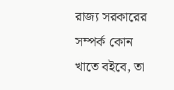রাজ্য সরকারের সম্পর্ক কোন খাতে বইবে, তা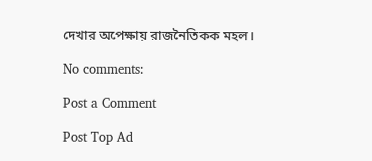দেখার অপেক্ষায় রাজনৈতিকক মহল।

No comments:

Post a Comment

Post Top Ad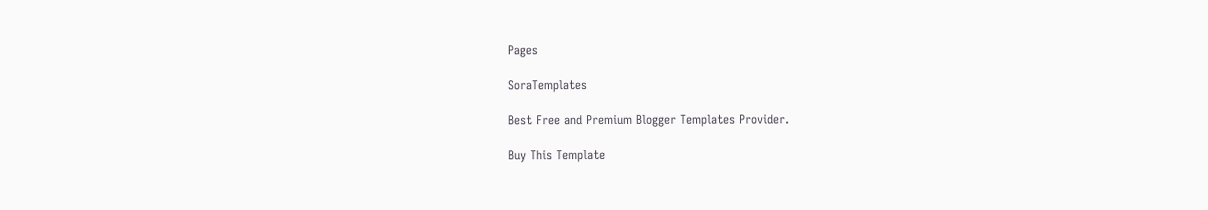Pages

SoraTemplates

Best Free and Premium Blogger Templates Provider.

Buy This Template